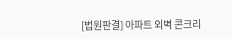[법원판결] 아파트 외벽 콘크리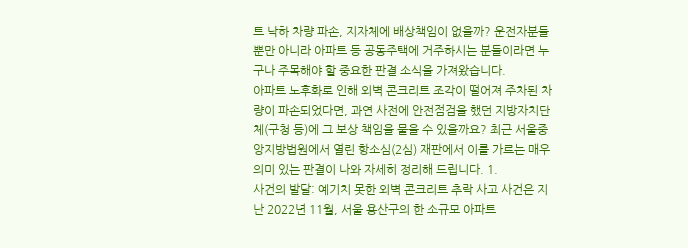트 낙하 차량 파손, 지자체에 배상책임이 없을까? 운전자분들뿐만 아니라 아파트 등 공동주택에 거주하시는 분들이라면 누구나 주목해야 할 중요한 판결 소식을 가져왔습니다.
아파트 노후화로 인해 외벽 콘크리트 조각이 떨어져 주차된 차량이 파손되었다면, 과연 사전에 안전점검을 했던 지방자치단체(구청 등)에 그 보상 책임을 물을 수 있을까요? 최근 서울중앙지방법원에서 열린 항소심(2심) 재판에서 이를 가르는 매우 의미 있는 판결이 나와 자세히 정리해 드립니다. 1.
사건의 발달: 예기치 못한 외벽 콘크리트 추락 사고 사건은 지난 2022년 11월, 서울 용산구의 한 소규모 아파트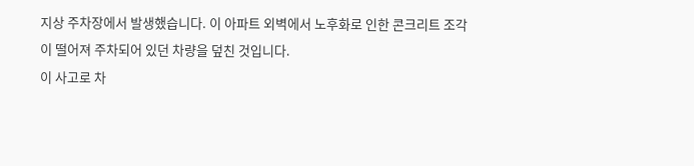지상 주차장에서 발생했습니다. 이 아파트 외벽에서 노후화로 인한 콘크리트 조각이 떨어져 주차되어 있던 차량을 덮친 것입니다.
이 사고로 차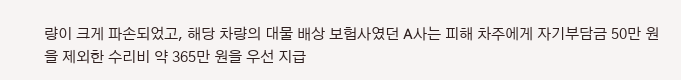량이 크게 파손되었고, 해당 차량의 대물 배상 보험사였던 A사는 피해 차주에게 자기부담금 50만 원을 제외한 수리비 약 365만 원을 우선 지급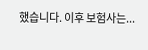했습니다. 이후 보험사는...